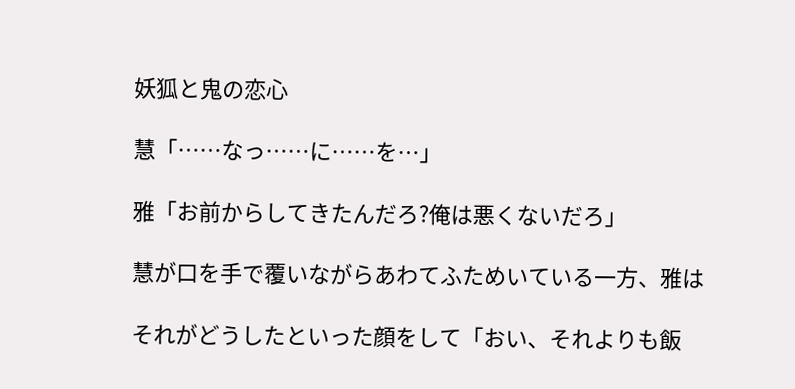妖狐と鬼の恋心

慧「……なっ……に……を…」

雅「お前からしてきたんだろ?俺は悪くないだろ」

慧が口を手で覆いながらあわてふためいている一方、雅は

それがどうしたといった顔をして「おい、それよりも飯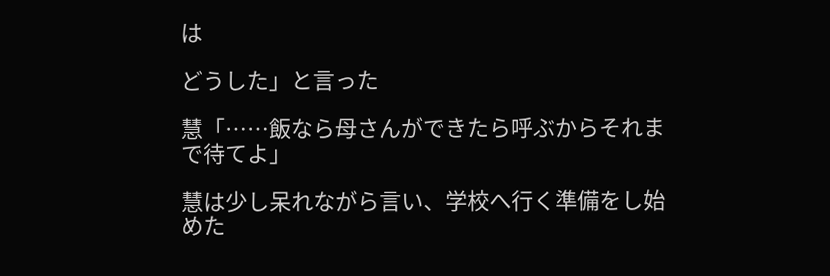は

どうした」と言った

慧「……飯なら母さんができたら呼ぶからそれまで待てよ」

慧は少し呆れながら言い、学校へ行く準備をし始めた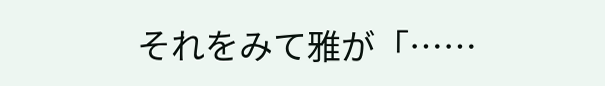それをみて雅が「……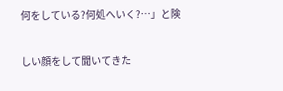何をしている?何処へいく?…」と険

しい顔をして聞いてきた